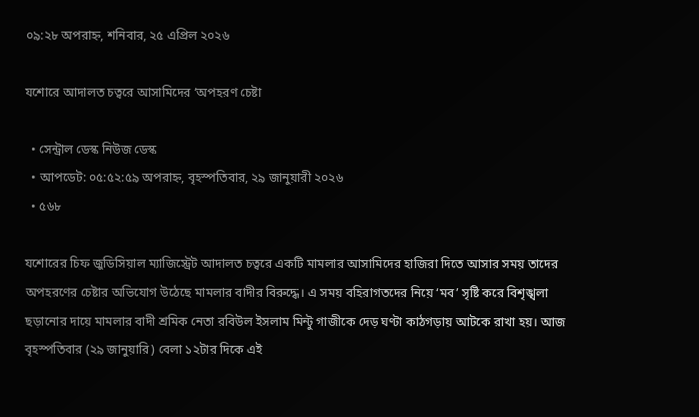০৯:২৮ অপরাহ্ন, শনিবার, ২৫ এপ্রিল ২০২৬

যশোরে আদালত চত্বরে আসামিদের ‘অপহরণ চেষ্টা

  • সেন্ট্রাল ডেস্ক নিউজ ডেস্ক
  • আপডেট: ০৫:৫২:৫৯ অপরাহ্ন, বৃহস্পতিবার, ২৯ জানুয়ারী ২০২৬
  • ৫৬৮

যশোরের চিফ জুডিসিয়াল ম্যাজিস্ট্রেট আদালত চত্বরে একটি মামলার আসামিদের হাজিরা দিতে আসার সময় তাদের অপহরণের চেষ্টার অভিযোগ উঠেছে মামলার বাদীর বিরুদ্ধে। এ সময় বহিরাগতদের নিয়ে ‘মব’ সৃষ্টি করে বিশৃঙ্খলা ছড়ানোর দায়ে মামলার বাদী শ্রমিক নেতা রবিউল ইসলাম মিন্টু গাজীকে দেড় ঘণ্টা কাঠগড়ায় আটকে রাখা হয়। আজ বৃহস্পতিবার (২৯ জানুয়ারি) বেলা ১২টার দিকে এই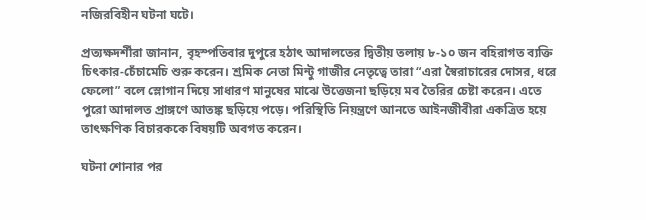নজিরবিহীন ঘটনা ঘটে।

প্রত্যক্ষদর্শীরা জানান, বৃহস্পতিবার দুপুরে হঠাৎ আদালতের দ্বিতীয় তলায় ৮-১০ জন বহিরাগত ব্যক্তি চিৎকার-চেঁচামেচি শুরু করেন। শ্রমিক নেতা মিন্টু গাজীর নেতৃত্বে তারা “এরা স্বৈরাচারের দোসর, ধরে ফেলো” বলে স্লোগান দিয়ে সাধারণ মানুষের মাঝে উত্তেজনা ছড়িয়ে মব তৈরির চেষ্টা করেন। এতে পুরো আদালত প্রাঙ্গণে আতঙ্ক ছড়িয়ে পড়ে। পরিস্থিতি নিয়ন্ত্রণে আনতে আইনজীবীরা একত্রিত হয়ে তাৎক্ষণিক বিচারককে বিষয়টি অবগত করেন।

ঘটনা শোনার পর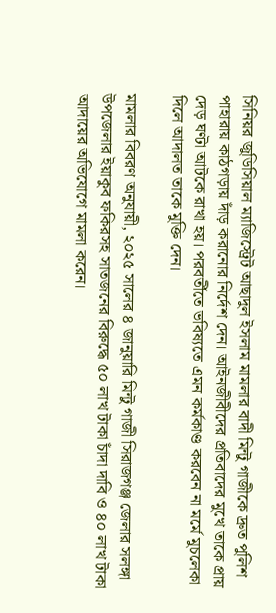সিনিয়র জুডিসিয়াল ম্যাজিস্ট্রেট আছাদুল ইসলাম মামলার বাদী মিন্টু গাজীকে দ্রুত পুলিশ পাহারায় কাঠগড়ায় দাঁড় করানোর নির্দেশ দেন। আইনজীবীদের প্রতিবাদের মুখে তাকে প্রায় দেড় ঘণ্টা আটকে রাখা হয়। পরবর্তীতে ভবিষ্যতে এমন কর্মকাণ্ড করবেন না মর্মে মুচলেকা দিলে আদালত তাকে মুক্তি দেন।

মামলার বিবরণ অনুযায়ী, ২০২৫ সালের ৪ জানুয়ারি মিন্টু গাজী সিরাজগঞ্জ জেলার সলঙ্গা উপজেলার ইয়াকুব ফকিরসহ সাতজনের বিরুদ্ধে ৫০ লাখ টাকা চাঁদা দাবি ও ৪০ লাখ টাকা আদায়ের অভিযোগে মামলা করেন।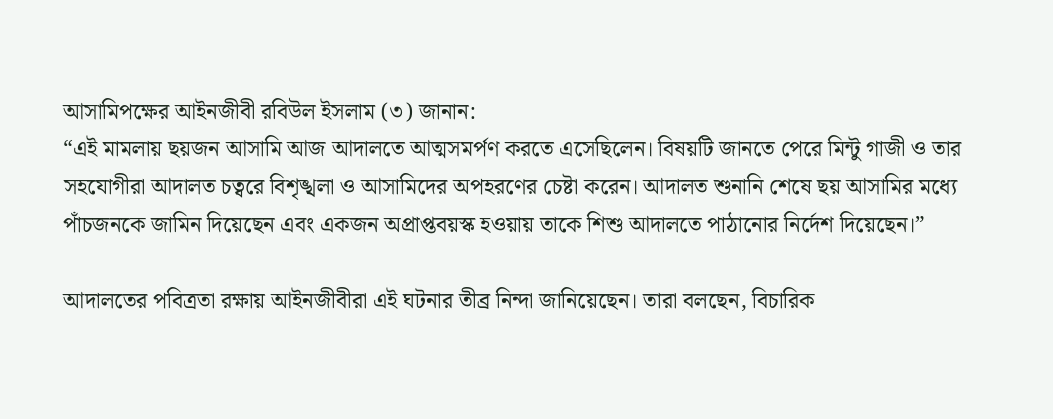আসামিপক্ষের আইনজীবী রবিউল ইসলাম (৩) জানান:
“এই মামলায় ছয়জন আসামি আজ আদালতে আত্মসমর্পণ করতে এসেছিলেন। বিষয়টি জানতে পেরে মিন্টু গাজী ও তার সহযোগীরা আদালত চত্বরে বিশৃঙ্খলা ও আসামিদের অপহরণের চেষ্টা করেন। আদালত শুনানি শেষে ছয় আসামির মধ্যে পাঁচজনকে জামিন দিয়েছেন এবং একজন অপ্রাপ্তবয়স্ক হওয়ায় তাকে শিশু আদালতে পাঠানোর নির্দেশ দিয়েছেন।”

আদালতের পবিত্রতা রক্ষায় আইনজীবীরা এই ঘটনার তীব্র নিন্দা জানিয়েছেন। তারা বলছেন, বিচারিক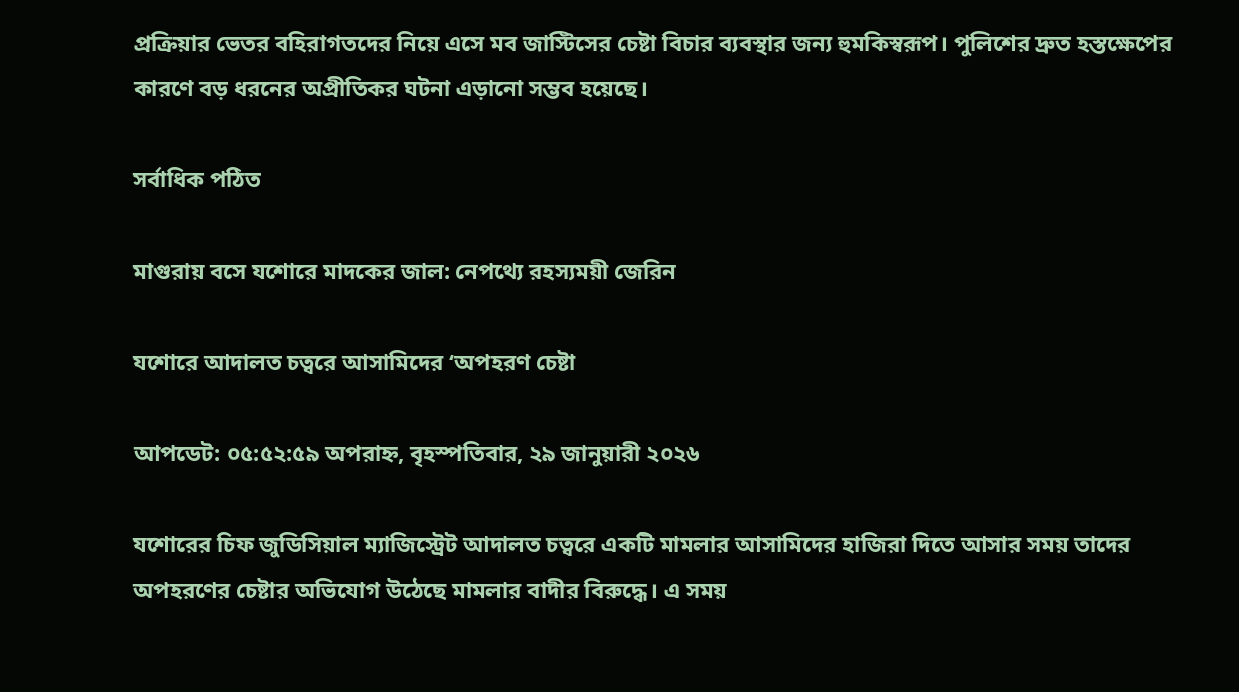প্রক্রিয়ার ভেতর বহিরাগতদের নিয়ে এসে মব জাস্টিসের চেষ্টা বিচার ব্যবস্থার জন্য হুমকিস্বরূপ। পুলিশের দ্রুত হস্তক্ষেপের কারণে বড় ধরনের অপ্রীতিকর ঘটনা এড়ানো সম্ভব হয়েছে।

সর্বাধিক পঠিত

মাগুরায় বসে যশোরে মাদকের জাল: নেপথ্যে রহস্যময়ী জেরিন

যশোরে আদালত চত্বরে আসামিদের ‘অপহরণ চেষ্টা

আপডেট: ০৫:৫২:৫৯ অপরাহ্ন, বৃহস্পতিবার, ২৯ জানুয়ারী ২০২৬

যশোরের চিফ জুডিসিয়াল ম্যাজিস্ট্রেট আদালত চত্বরে একটি মামলার আসামিদের হাজিরা দিতে আসার সময় তাদের অপহরণের চেষ্টার অভিযোগ উঠেছে মামলার বাদীর বিরুদ্ধে। এ সময়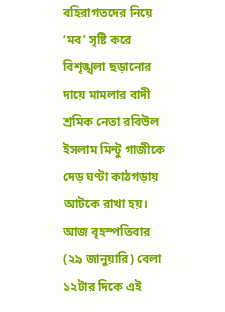বহিরাগতদের নিয়ে ‘মব’ সৃষ্টি করে বিশৃঙ্খলা ছড়ানোর দায়ে মামলার বাদী শ্রমিক নেতা রবিউল ইসলাম মিন্টু গাজীকে দেড় ঘণ্টা কাঠগড়ায় আটকে রাখা হয়। আজ বৃহস্পতিবার (২৯ জানুয়ারি) বেলা ১২টার দিকে এই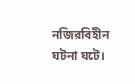নজিরবিহীন ঘটনা ঘটে।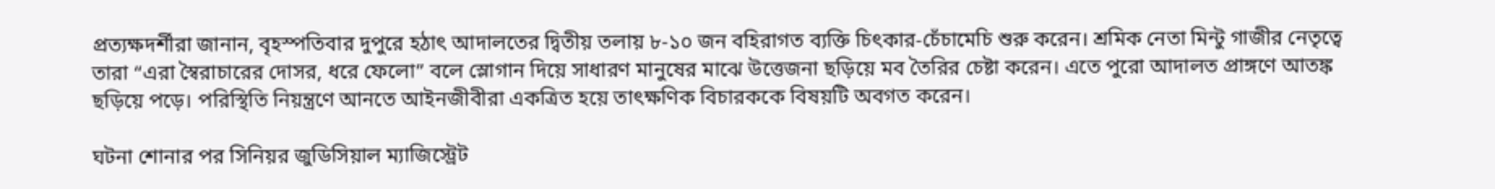প্রত্যক্ষদর্শীরা জানান, বৃহস্পতিবার দুপুরে হঠাৎ আদালতের দ্বিতীয় তলায় ৮-১০ জন বহিরাগত ব্যক্তি চিৎকার-চেঁচামেচি শুরু করেন। শ্রমিক নেতা মিন্টু গাজীর নেতৃত্বে তারা “এরা স্বৈরাচারের দোসর, ধরে ফেলো” বলে স্লোগান দিয়ে সাধারণ মানুষের মাঝে উত্তেজনা ছড়িয়ে মব তৈরির চেষ্টা করেন। এতে পুরো আদালত প্রাঙ্গণে আতঙ্ক ছড়িয়ে পড়ে। পরিস্থিতি নিয়ন্ত্রণে আনতে আইনজীবীরা একত্রিত হয়ে তাৎক্ষণিক বিচারককে বিষয়টি অবগত করেন।

ঘটনা শোনার পর সিনিয়র জুডিসিয়াল ম্যাজিস্ট্রেট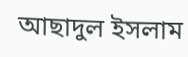আছাদুল ইসলাম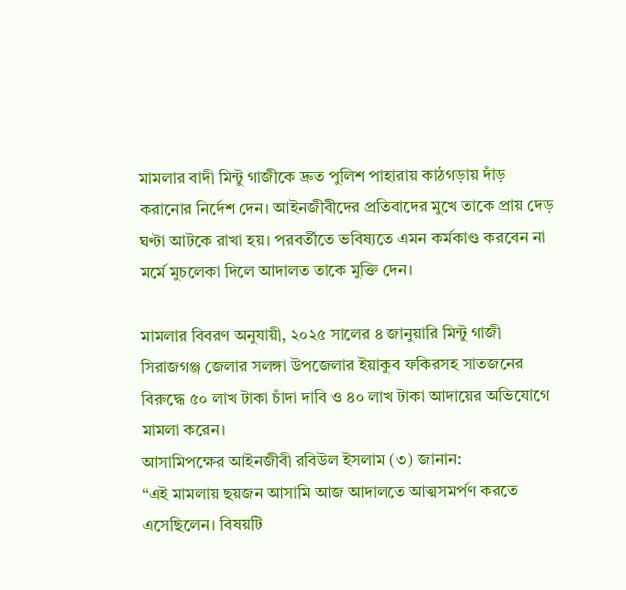মামলার বাদী মিন্টু গাজীকে দ্রুত পুলিশ পাহারায় কাঠগড়ায় দাঁড় করানোর নির্দেশ দেন। আইনজীবীদের প্রতিবাদের মুখে তাকে প্রায় দেড় ঘণ্টা আটকে রাখা হয়। পরবর্তীতে ভবিষ্যতে এমন কর্মকাণ্ড করবেন না মর্মে মুচলেকা দিলে আদালত তাকে মুক্তি দেন।

মামলার বিবরণ অনুযায়ী, ২০২৫ সালের ৪ জানুয়ারি মিন্টু গাজী সিরাজগঞ্জ জেলার সলঙ্গা উপজেলার ইয়াকুব ফকিরসহ সাতজনের বিরুদ্ধে ৫০ লাখ টাকা চাঁদা দাবি ও ৪০ লাখ টাকা আদায়ের অভিযোগে মামলা করেন।
আসামিপক্ষের আইনজীবী রবিউল ইসলাম (৩) জানান:
“এই মামলায় ছয়জন আসামি আজ আদালতে আত্মসমর্পণ করতে এসেছিলেন। বিষয়টি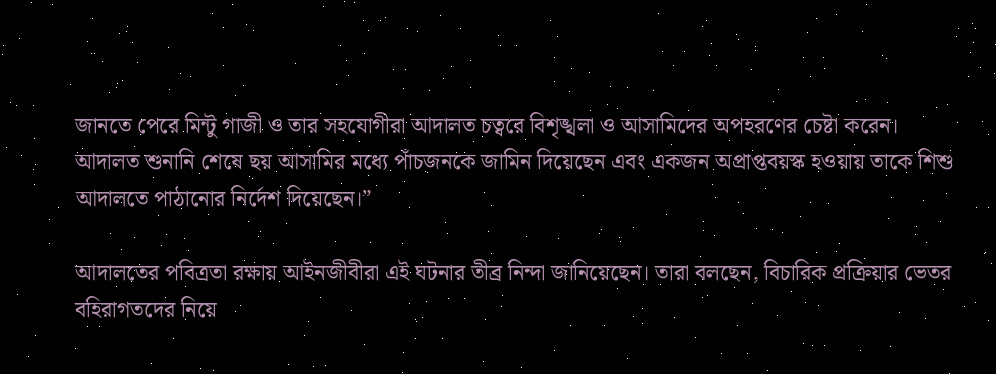জানতে পেরে মিন্টু গাজী ও তার সহযোগীরা আদালত চত্বরে বিশৃঙ্খলা ও আসামিদের অপহরণের চেষ্টা করেন। আদালত শুনানি শেষে ছয় আসামির মধ্যে পাঁচজনকে জামিন দিয়েছেন এবং একজন অপ্রাপ্তবয়স্ক হওয়ায় তাকে শিশু আদালতে পাঠানোর নির্দেশ দিয়েছেন।”

আদালতের পবিত্রতা রক্ষায় আইনজীবীরা এই ঘটনার তীব্র নিন্দা জানিয়েছেন। তারা বলছেন, বিচারিক প্রক্রিয়ার ভেতর বহিরাগতদের নিয়ে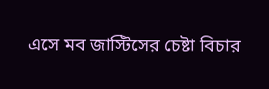এসে মব জাস্টিসের চেষ্টা বিচার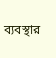ব্যবস্থার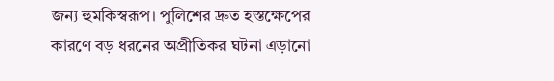জন্য হুমকিস্বরূপ। পুলিশের দ্রুত হস্তক্ষেপের কারণে বড় ধরনের অপ্রীতিকর ঘটনা এড়ানো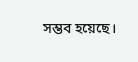সম্ভব হয়েছে।